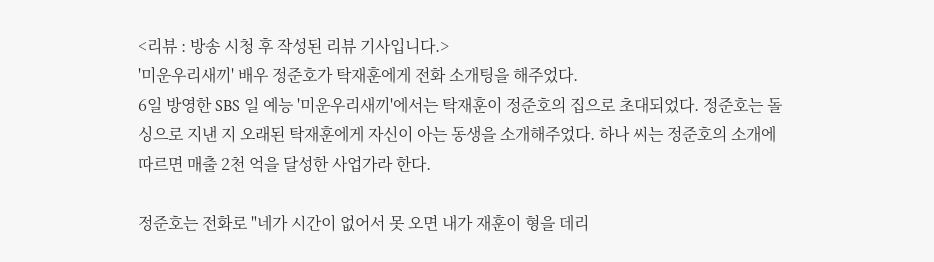<리뷰 : 방송 시청 후 작성된 리뷰 기사입니다.>
'미운우리새끼' 배우 정준호가 탁재훈에게 전화 소개팅을 해주었다.
6일 방영한 SBS 일 예능 '미운우리새끼'에서는 탁재훈이 정준호의 집으로 초대되었다. 정준호는 돌싱으로 지낸 지 오래된 탁재훈에게 자신이 아는 동생을 소개해주었다. 하나 씨는 정준호의 소개에 따르면 매출 2천 억을 달성한 사업가라 한다.

정준호는 전화로 "네가 시간이 없어서 못 오면 내가 재훈이 형을 데리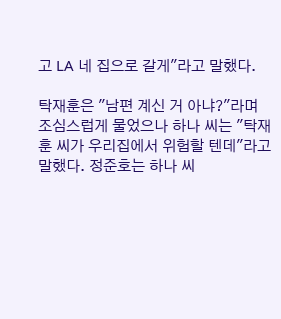고 LA 네 집으로 갈게"라고 말했다.

탁재훈은 "남편 계신 거 아냐?"라며 조심스럽게 물었으나 하나 씨는 "탁재훈 씨가 우리집에서 위험할 텐데"라고 말했다. 정준호는 하나 씨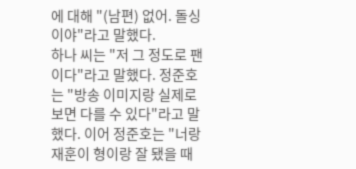에 대해 "(남편) 없어. 돌싱이야"라고 말했다.
하나 씨는 "저 그 정도로 팬이다"라고 말했다. 정준호는 "방송 이미지랑 실제로 보면 다를 수 있다"라고 말했다. 이어 정준호는 "너랑 재훈이 형이랑 잘 됐을 때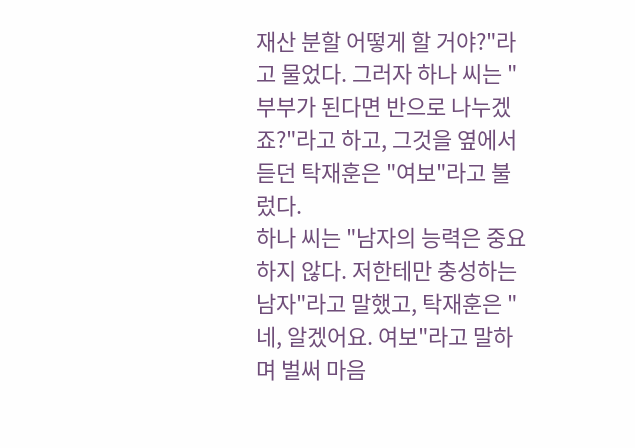재산 분할 어떻게 할 거야?"라고 물었다. 그러자 하나 씨는 "부부가 된다면 반으로 나누겠죠?"라고 하고, 그것을 옆에서 듣던 탁재훈은 "여보"라고 불렀다.
하나 씨는 "남자의 능력은 중요하지 않다. 저한테만 충성하는 남자"라고 말했고, 탁재훈은 "네, 알겠어요. 여보"라고 말하며 벌써 마음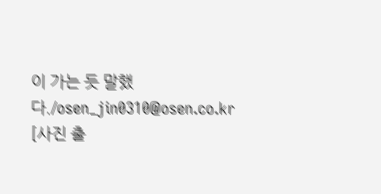이 가는 듯 말했다./osen_jin0310@osen.co.kr
[사진 출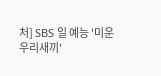처] SBS 일 예능 '미운우리새끼'